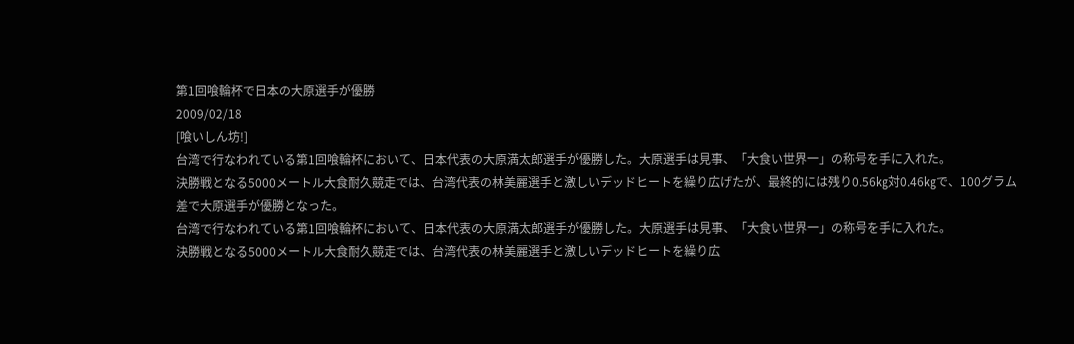第1回喰輪杯で日本の大原選手が優勝
2009/02/18
[喰いしん坊!]
台湾で行なわれている第1回喰輪杯において、日本代表の大原満太郎選手が優勝した。大原選手は見事、「大食い世界一」の称号を手に入れた。
決勝戦となる5000メートル大食耐久競走では、台湾代表の林美麗選手と激しいデッドヒートを繰り広げたが、最終的には残り0.56㎏対0.46㎏で、100グラム差で大原選手が優勝となった。
台湾で行なわれている第1回喰輪杯において、日本代表の大原満太郎選手が優勝した。大原選手は見事、「大食い世界一」の称号を手に入れた。
決勝戦となる5000メートル大食耐久競走では、台湾代表の林美麗選手と激しいデッドヒートを繰り広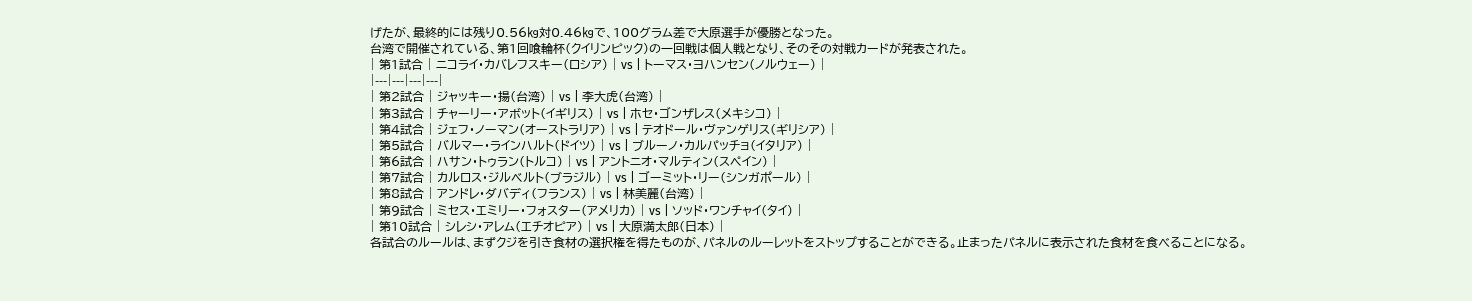げたが、最終的には残り0.56㎏対0.46㎏で、100グラム差で大原選手が優勝となった。
台湾で開催されている、第1回喰輪杯(クイリンピック)の一回戦は個人戦となり、そのその対戦カードが発表された。
| 第1試合 | ニコライ・カバレフスキー(ロシア) | vs | トーマス・ヨハンセン(ノルウェー) |
|---|---|---|---|
| 第2試合 | ジャッキー・揚(台湾) | vs | 李大虎(台湾) |
| 第3試合 | チャーリー・アボット(イギリス) | vs | ホセ・ゴンザレス(メキシコ) |
| 第4試合 | ジェフ・ノーマン(オーストラリア) | vs | テオドール・ヴァンゲリス(ギリシア) |
| 第5試合 | バルマー・ラインハルト(ドイツ) | vs | ブルーノ・カルパッチョ(イタリア) |
| 第6試合 | ハサン・トゥラン(トルコ) | vs | アントニオ・マルティン(スペイン) |
| 第7試合 | カルロス・ジルベルト(ブラジル) | vs | ゴーミット・リー(シンガポール) |
| 第8試合 | アンドレ・ダバディ(フランス) | vs | 林美麗(台湾) |
| 第9試合 | ミセス・エミリー・フォスター(アメリカ) | vs | ソッド・ワンチャイ(タイ) |
| 第10試合 | シレシ・アレム(エチオピア) | vs | 大原満太郎(日本) |
各試合のルールは、まずクジを引き食材の選択権を得たものが、パネルのルーレットをストップすることができる。止まったパネルに表示された食材を食べることになる。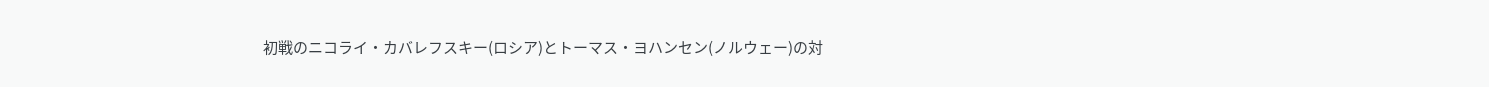初戦のニコライ・カバレフスキー(ロシア)とトーマス・ヨハンセン(ノルウェー)の対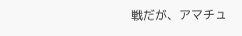戦だが、アマチュ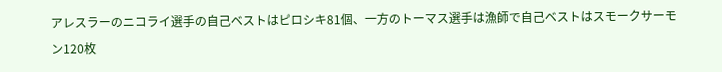アレスラーのニコライ選手の自己ベストはピロシキ81個、一方のトーマス選手は漁師で自己ベストはスモークサーモン120枚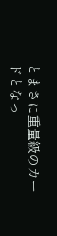とまさに重量級のカードとなっ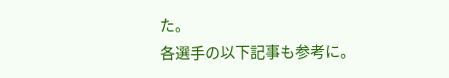た。
各選手の以下記事も参考に。